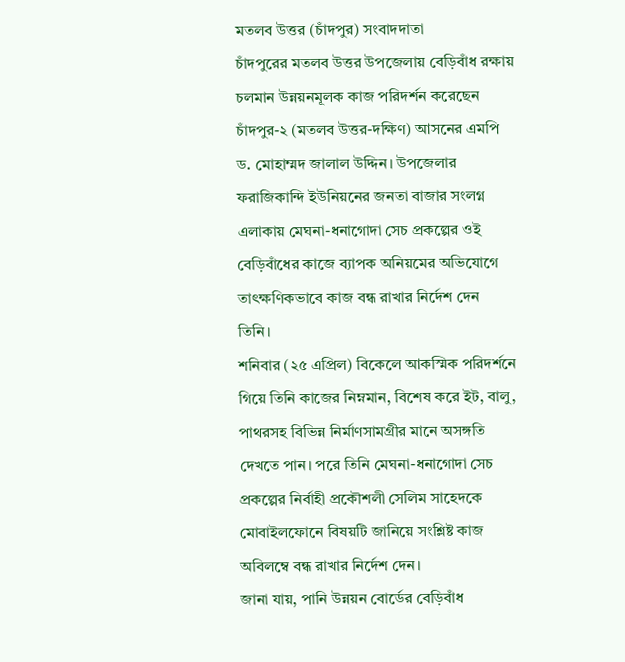মতলব উত্তর (চাঁদপুর) সংবাদদাতা
চাঁদপুরের মতলব উত্তর উপজেলায় বেড়িবাঁধ রক্ষায় চলমান উন্নয়নমূলক কাজ পরিদর্শন করেছেন চাঁদপুর-২ (মতলব উত্তর-দক্ষিণ) আসনের এমপি ড. মোহাম্মদ জালাল উদ্দিন। উপজেলার ফরাজিকান্দি ইউনিয়নের জনতা বাজার সংলগ্ন এলাকায় মেঘনা-ধনাগোদা সেচ প্রকল্পের ওই বেড়িবাঁধের কাজে ব্যাপক অনিয়মের অভিযোগে তাৎক্ষণিকভাবে কাজ বন্ধ রাখার নির্দেশ দেন তিনি।
শনিবার (২৫ এপ্রিল) বিকেলে আকস্মিক পরিদর্শনে গিয়ে তিনি কাজের নিম্নমান, বিশেষ করে ইট, বালু, পাথরসহ বিভিন্ন নির্মাণসামগ্রীর মানে অসঙ্গতি দেখতে পান। পরে তিনি মেঘনা-ধনাগোদা সেচ প্রকল্পের নির্বাহী প্রকৌশলী সেলিম সাহেদকে মোবাইলফোনে বিষয়টি জানিয়ে সংশ্লিষ্ট কাজ অবিলম্বে বন্ধ রাখার নির্দেশ দেন।
জানা যায়, পানি উন্নয়ন বোর্ডের বেড়িবাঁধ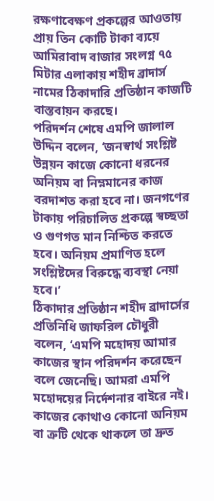রক্ষণাবেক্ষণ প্রকল্পের আওতায় প্রায় তিন কোটি টাকা ব্যয়ে আমিরাবাদ বাজার সংলগ্ন ৭৫ মিটার এলাকায় শহীদ ব্রাদার্স নামের ঠিকাদারি প্রতিষ্ঠান কাজটি বাস্তবায়ন করছে।
পরিদর্শন শেষে এমপি জালাল উদ্দিন বলেন, ‘জনস্বার্থ সংশ্লিষ্ট উন্নয়ন কাজে কোনো ধরনের অনিয়ম বা নিম্নমানের কাজ বরদাশত করা হবে না। জনগণের টাকায় পরিচালিত প্রকল্পে স্বচ্ছতা ও গুণগত মান নিশ্চিত করতে হবে। অনিয়ম প্রমাণিত হলে সংশ্লিষ্টদের বিরুদ্ধে ব্যবস্থা নেয়া হবে।’
ঠিকাদার প্রতিষ্ঠান শহীদ ব্রাদার্সের প্রতিনিধি জাফরিল চৌধুরী বলেন, ‘এমপি মহোদয় আমার কাজের স্থান পরিদর্শন করেছেন বলে জেনেছি। আমরা এমপি মহোদয়ের নির্দেশনার বাইরে নই। কাজের কোথাও কোনো অনিয়ম বা ত্রুটি থেকে থাকলে তা দ্রুত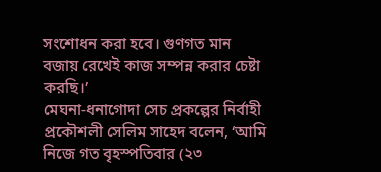সংশোধন করা হবে। গুণগত মান বজায় রেখেই কাজ সম্পন্ন করার চেষ্টা করছি।’
মেঘনা-ধনাগোদা সেচ প্রকল্পের নির্বাহী প্রকৌশলী সেলিম সাহেদ বলেন, ‘আমি নিজে গত বৃহস্পতিবার (২৩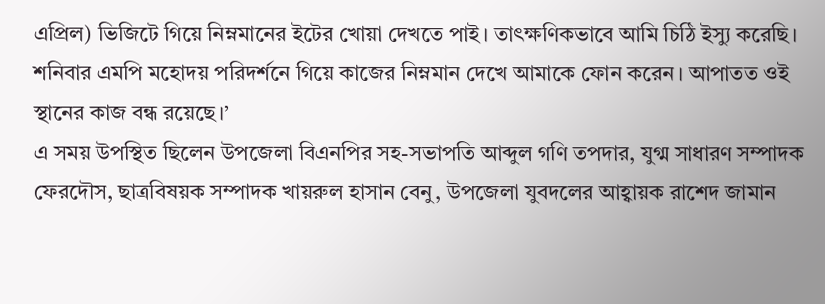এপ্রিল) ভিজিটে গিয়ে নিম্নমানের ইটের খোয়া দেখতে পাই। তাৎক্ষণিকভাবে আমি চিঠি ইস্যু করেছি। শনিবার এমপি মহোদয় পরিদর্শনে গিয়ে কাজের নিম্নমান দেখে আমাকে ফোন করেন। আপাতত ওই স্থানের কাজ বন্ধ রয়েছে।’
এ সময় উপস্থিত ছিলেন উপজেলা বিএনপির সহ-সভাপতি আব্দুল গণি তপদার, যুগ্ম সাধারণ সম্পাদক ফেরদৌস, ছাত্রবিষয়ক সম্পাদক খায়রুল হাসান বেনু, উপজেলা যুবদলের আহ্বায়ক রাশেদ জামান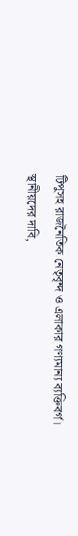টিপুসহ রাজনৈতিক নেতৃবৃন্দ ও এলাকার গণ্যমান্য ব্যক্তিবর্গ।
স্থানীয়দের দাবি,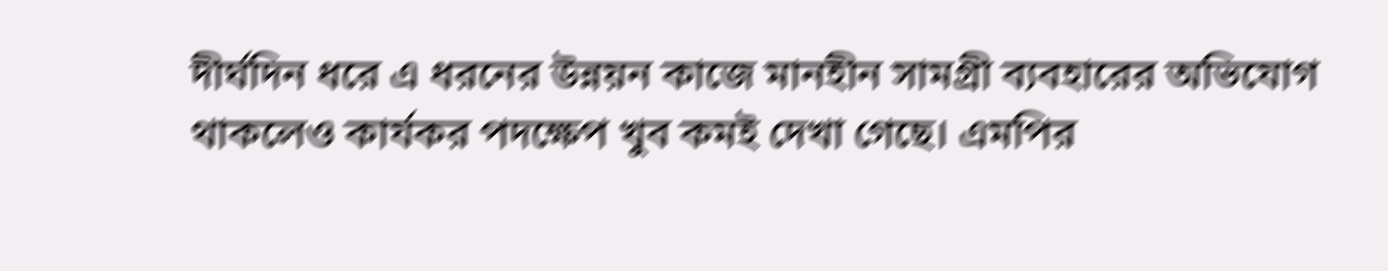দীর্ঘদিন ধরে এ ধরনের উন্নয়ন কাজে মানহীন সামগ্রী ব্যবহারের অভিযোগ থাকলেও কার্যকর পদক্ষেপ খুব কমই দেখা গেছে। এমপির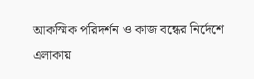আকস্মিক পরিদর্শন ও কাজ বন্ধের নির্দেশে এলাকায়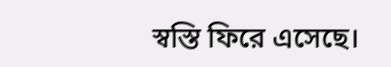স্বস্তি ফিরে এসেছে।